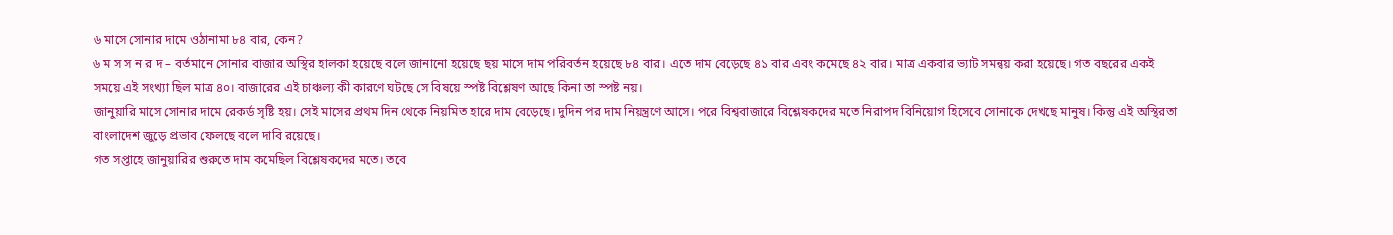৬ মাসে সোনার দামে ওঠানামা ৮৪ বার, কেন?
৬ ম স স ন র দ – বর্তমানে সোনার বাজার অস্থির হালকা হয়েছে বলে জানানো হয়েছে ছয় মাসে দাম পরিবর্তন হয়েছে ৮৪ বার। এতে দাম বেড়েছে ৪১ বার এবং কমেছে ৪২ বার। মাত্র একবার ভ্যাট সমন্বয় করা হয়েছে। গত বছরের একই সময়ে এই সংখ্যা ছিল মাত্র ৪০। বাজারের এই চাঞ্চল্য কী কারণে ঘটছে সে বিষয়ে স্পষ্ট বিশ্লেষণ আছে কিনা তা স্পষ্ট নয়।
জানুয়ারি মাসে সোনার দামে রেকর্ড সৃষ্টি হয়। সেই মাসের প্রথম দিন থেকে নিয়মিত হারে দাম বেড়েছে। দুদিন পর দাম নিয়ন্ত্রণে আসে। পরে বিশ্ববাজারে বিশ্লেষকদের মতে নিরাপদ বিনিয়োগ হিসেবে সোনাকে দেখছে মানুষ। কিন্তু এই অস্থিরতা বাংলাদেশ জুড়ে প্রভাব ফেলছে বলে দাবি রয়েছে।
গত সপ্তাহে জানুয়ারির শুরুতে দাম কমেছিল বিশ্লেষকদের মতে। তবে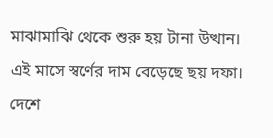মাঝামাঝি থেকে শুরু হয় টানা উত্থান। এই মাসে স্বর্ণের দাম বেড়েছে ছয় দফা। দেশে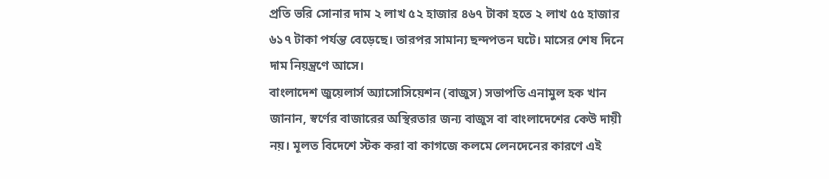প্রতি ভরি সোনার দাম ২ লাখ ৫২ হাজার ৪৬৭ টাকা হতে ২ লাখ ৫৫ হাজার ৬১৭ টাকা পর্যন্ত বেড়েছে। তারপর সামান্য ছন্দপতন ঘটে। মাসের শেষ দিনে দাম নিয়ন্ত্রণে আসে।
বাংলাদেশ জুয়েলার্স অ্যাসোসিয়েশন (বাজুস) সভাপতি এনামুল হক খান জানান, স্বর্ণের বাজারের অস্থিরতার জন্য বাজুস বা বাংলাদেশের কেউ দায়ী নয়। মূলত বিদেশে স্টক করা বা কাগজে কলমে লেনদেনের কারণে এই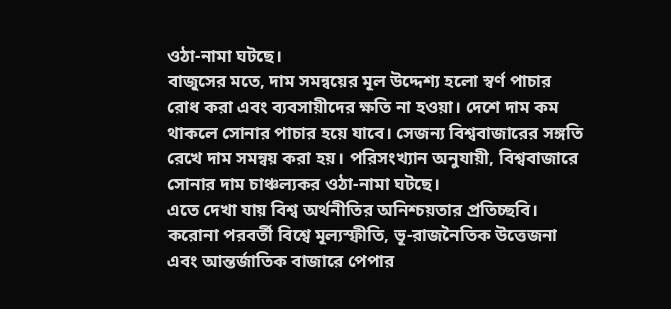ওঠা-নামা ঘটছে।
বাজুসের মতে, দাম সমন্বয়ের মূল উদ্দেশ্য হলো স্বর্ণ পাচার রোধ করা এবং ব্যবসায়ীদের ক্ষতি না হওয়া। দেশে দাম কম থাকলে সোনার পাচার হয়ে যাবে। সেজন্য বিশ্ববাজারের সঙ্গতি রেখে দাম সমন্বয় করা হয়। পরিসংখ্যান অনুযায়ী, বিশ্ববাজারে সোনার দাম চাঞ্চল্যকর ওঠা-নামা ঘটছে।
এতে দেখা যায় বিশ্ব অর্থনীতির অনিশ্চয়তার প্রতিচ্ছবি। করোনা পরবর্তী বিশ্বে মূল্যস্ফীতি, ভূ-রাজনৈতিক উত্তেজনা এবং আন্তর্জাতিক বাজারে পেপার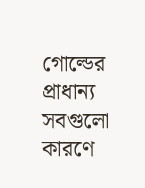গোল্ডের প্রাধান্য সবগুলো কারণে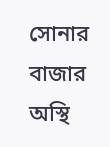সোনার বাজার অস্থি